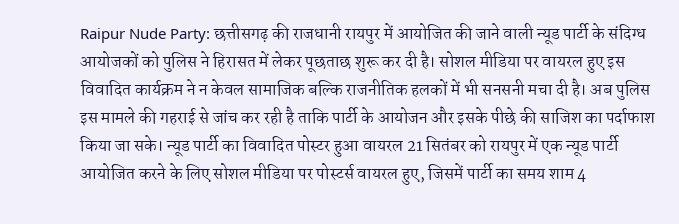Raipur Nude Party: छत्तीसगढ़ की राजधानी रायपुर में आयोजित की जाने वाली न्यूड पार्टी के संदिग्ध आयोजकों को पुलिस ने हिरासत में लेकर पूछताछ शुरू कर दी है। सोशल मीडिया पर वायरल हुए इस विवादित कार्यक्रम ने न केवल सामाजिक बल्कि राजनीतिक हलकों में भी सनसनी मचा दी है। अब पुलिस इस मामले की गहराई से जांच कर रही है ताकि पार्टी के आयोजन और इसके पीछे की साजिश का पर्दाफाश किया जा सके। न्यूड पार्टी का विवादित पोस्टर हुआ वायरल 21 सितंबर को रायपुर में एक न्यूड पार्टी आयोजित करने के लिए सोशल मीडिया पर पोस्टर्स वायरल हुए, जिसमें पार्टी का समय शाम 4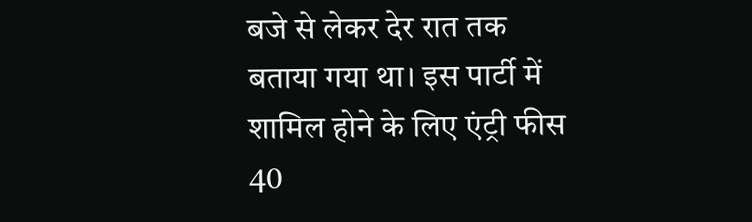बजे से लेकर देर रात तक बताया गया था। इस पार्टी में शामिल होने के लिए एंट्री फीस 40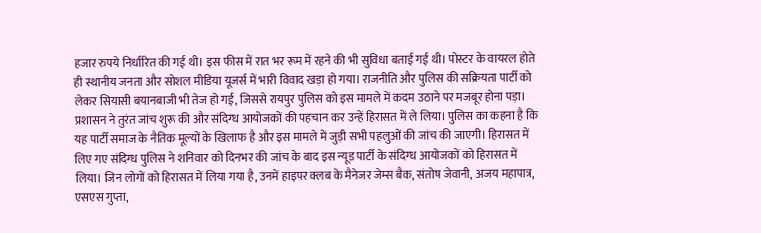हजार रुपये निर्धारित की गई थी। इस फीस में रात भर रूम में रहने की भी सुविधा बताई गई थी। पोस्टर के वायरल होते ही स्थानीय जनता और सोशल मीडिया यूजर्स में भारी विवाद खड़ा हो गया। राजनीति और पुलिस की सक्रियता पार्टी को लेकर सियासी बयानबाजी भी तेज हो गई, जिससे रायपुर पुलिस को इस मामले में कदम उठाने पर मजबूर होना पड़ा। प्रशासन ने तुरंत जांच शुरू की और संदिग्ध आयोजकों की पहचान कर उन्हें हिरासत में ले लिया। पुलिस का कहना है कि यह पार्टी समाज के नैतिक मूल्यों के खिलाफ है और इस मामले में जुड़ी सभी पहलुओं की जांच की जाएगी। हिरासत में लिए गए संदिग्ध पुलिस ने शनिवार को दिनभर की जांच के बाद इस न्यूड पार्टी के संदिग्ध आयोजकों को हिरासत में लिया। जिन लोगों को हिरासत में लिया गया है, उनमें हाइपर क्लब के मैनेजर जेम्स बैक, संतोष जेवानी, अजय महापात्र, एसएस गुप्ता,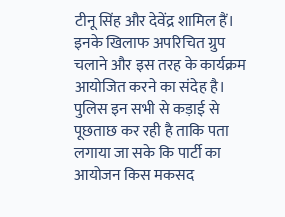टीनू सिंह और देवेंद्र शामिल हैं। इनके खिलाफ अपरिचित ग्रुप चलाने और इस तरह के कार्यक्रम आयोजित करने का संदेह है। पुलिस इन सभी से कड़ाई से पूछताछ कर रही है ताकि पता लगाया जा सके कि पार्टी का आयोजन किस मकसद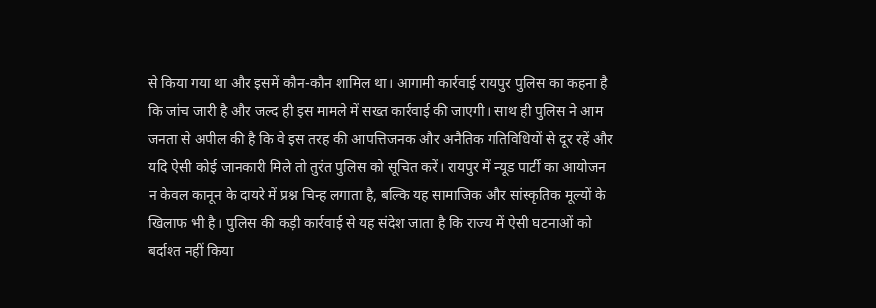से किया गया था और इसमें कौन-कौन शामिल था। आगामी कार्रवाई रायपुर पुलिस का कहना है कि जांच जारी है और जल्द ही इस मामले में सख्त कार्रवाई की जाएगी। साथ ही पुलिस ने आम जनता से अपील की है कि वे इस तरह की आपत्तिजनक और अनैतिक गतिविधियों से दूर रहें और यदि ऐसी कोई जानकारी मिले तो तुरंत पुलिस को सूचित करें। रायपुर में न्यूड पार्टी का आयोजन न केवल कानून के दायरे में प्रश्न चिन्ह लगाता है, बल्कि यह सामाजिक और सांस्कृतिक मूल्यों के खिलाफ भी है। पुलिस की कड़ी कार्रवाई से यह संदेश जाता है कि राज्य में ऐसी घटनाओं को बर्दाश्त नहीं किया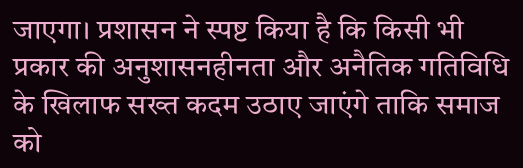जाएगा। प्रशासन ने स्पष्ट किया है कि किसी भी प्रकार की अनुशासनहीनता और अनैतिक गतिविधि के खिलाफ सख्त कदम उठाए जाएंगे ताकि समाज को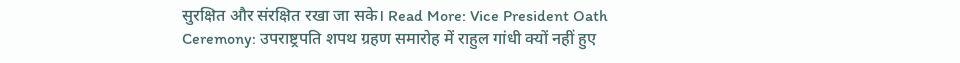सुरक्षित और संरक्षित रखा जा सके। Read More: Vice President Oath Ceremony: उपराष्ट्रपति शपथ ग्रहण समारोह में राहुल गांधी क्यों नहीं हुए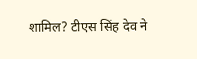शामिल? टीएस सिंह देव ने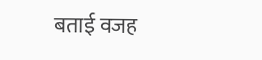बताई वजह